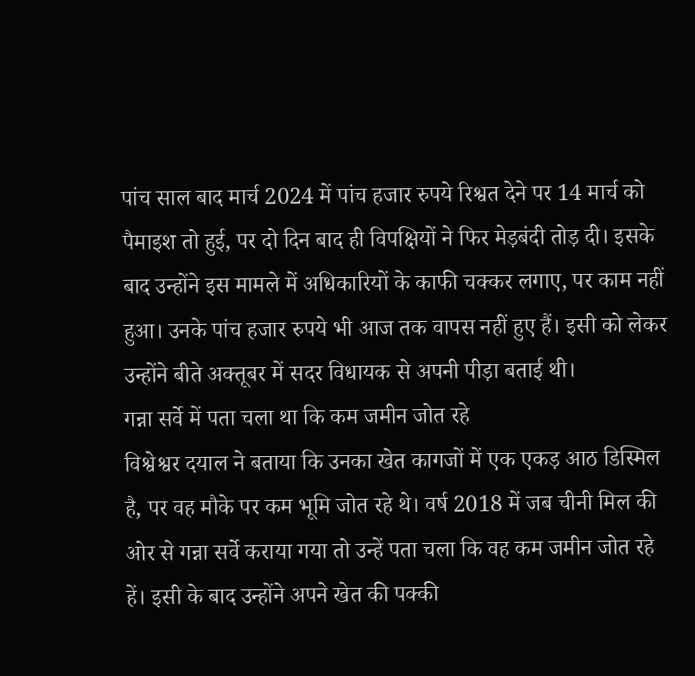पांच साल बाद मार्च 2024 में पांच हजार रुपये रिश्वत देने पर 14 मार्च को पैमाइश तो हुई, पर दो दिन बाद ही विपक्षियों ने फिर मेड़बंदी तोड़ दी। इसके बाद उन्होंने इस मामले में अधिकारियों के काफी चक्कर लगाए, पर काम नहीं हुआ। उनके पांच हजार रुपये भी आज तक वापस नहीं हुए हैं। इसी को लेकर उन्होंने बीते अक्तूबर में सदर विधायक से अपनी पीड़ा बताई थी।
गन्ना सर्वे में पता चला था कि कम जमीन जोत रहे
विश्वेश्वर दयाल ने बताया कि उनका खेत कागजों में एक एकड़ आठ डिस्मिल है, पर वह मौके पर कम भूमि जोत रहे थे। वर्ष 2018 में जब चीनी मिल की ओर से गन्ना सर्वे कराया गया तो उन्हें पता चला कि वह कम जमीन जोत रहे हें। इसी के बाद उन्होंने अपने खेत की पक्की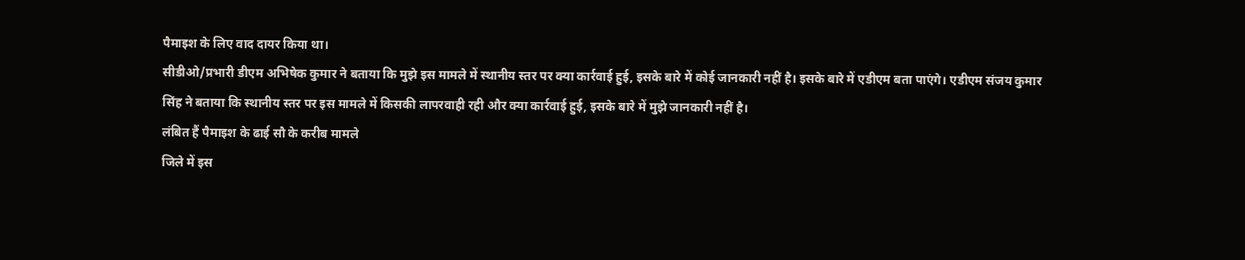पैमाइश के लिए वाद दायर किया था।
सीडीओ/प्रभारी डीएम अभिषेक कुमार ने बताया कि मुझे इस मामले में स्थानीय स्तर पर क्या कार्रवाई हुई, इसके बारे में कोई जानकारी नहीं है। इसके बारे में एडीएम बता पाएंगे। एडीएम संजय कुमार सिंह ने बताया कि स्थानीय स्तर पर इस मामले में किसकी लापरवाही रही और क्या कार्रवाई हुई, इसके बारे में मुझे जानकारी नहीं है।
लंबित हैं पैमाइश के ढाई सौ के करीब मामले
जिले में इस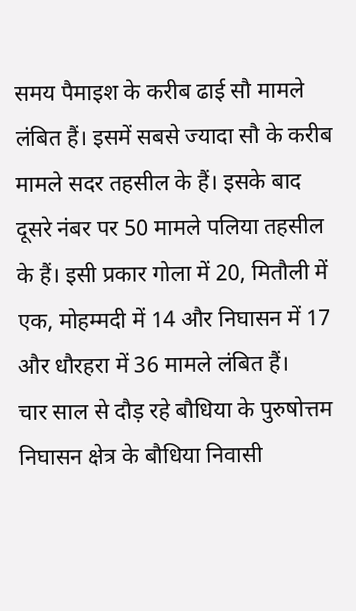समय पैमाइश के करीब ढाई सौ मामले लंबित हैं। इसमें सबसे ज्यादा सौ के करीब मामले सदर तहसील के हैं। इसके बाद दूसरे नंबर पर 50 मामले पलिया तहसील के हैं। इसी प्रकार गोला में 20, मितौली में एक, मोहम्मदी में 14 और निघासन में 17 और धौरहरा में 36 मामले लंबित हैं।
चार साल से दौड़ रहे बौधिया के पुरुषोत्तम
निघासन क्षेत्र के बौधिया निवासी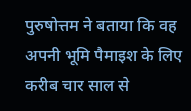पुरुषोत्तम ने बताया कि वह अपनी भूमि पैमाइश के लिए करीब चार साल से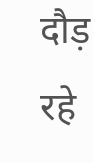दौड़ रहे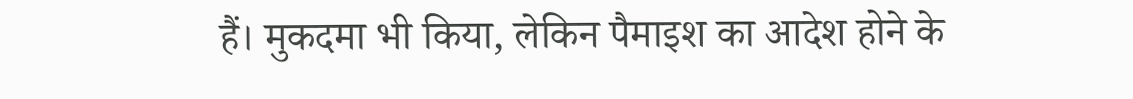हैं। मुकदमा भी किया, लेकिन पैमाइश का आदेश होने के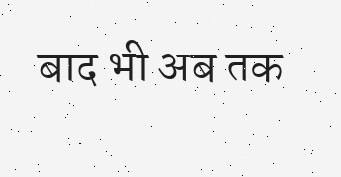बाद भी अब तक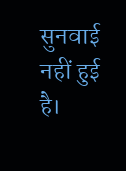सुनवाई नहीं हुई है।